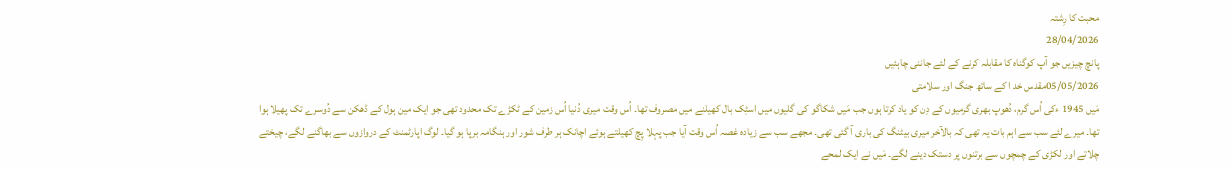محبت کا رِشتہ
28/04/2026
پانچ چیزیں جو آپ کوگناہ کا مقابلہ کرنے کے لئے جاننی چاہئیں
05/05/2026مقدس خد ا کے ساتھ جنگ اور سلامتی
مَیں 1945 ءکی اُس گرم، دُھوپ بھری گرمیوں کے دِن کو یاد کرتا ہوں جب مَیں شکاگو کی گلیوں میں اسٹِک بال کھیلنے میں مصروف تھا۔ اُس وقت میری دُنیا اُس زمین کے ٹکڑے تک محدود تھی جو ایک مین ہول کے ڈھکن سے دُوسرے تک پھیلا ہوا تھا۔ میرے لئے سب سے اہم بات یہ تھی کہ بالآخر میری بیٹنگ کی باری آ گئی تھی۔ مجھے سب سے زیادہ غصہ اُس وقت آیا جب پہلا پِچ کھیلتے ہوئے اچانک ہر طرف شور اور ہنگامہ برپا ہو گیا۔ لوگ اپارٹمنٹ کے دروازوں سے بھاگنے لگے، چیختے چلاتے اور لکڑی کے چمچوں سے برتنوں پر دستک دینے لگے۔ مَیں نے ایک لمحے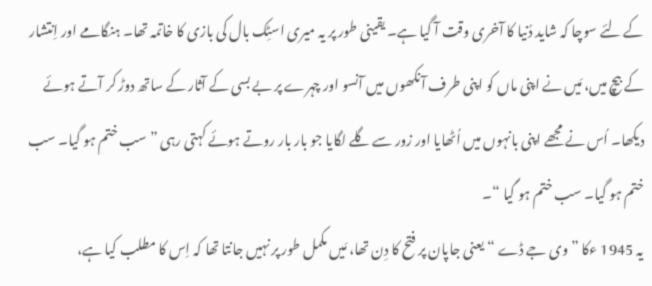کے لئے سوچا کہ شاید دُنیا کا آخری وقت آ گیا ہے۔ یقینی طور پر یہ میری اسٹِک بال کی بازی کا خاتمہ تھا۔ ہنگامے اور اِنتشار کے بیچ میں، مَیں نے اپنی ماں کو اپنی طرف آنکھوں میں آنسو اور چہرے پر بے بسی کے آثار کے ساتھ دوڑ کر آتے ہوئے دیکھا۔ اُس نے مجھے اپنی بانہوں میں اُٹھایا اور زور سے گلے لگایا جو بار بار روتے ہوئے کہتی رہی ”سب ختم ہو گیا۔ سب ختم ہو گیا۔ سب ختم ہو گیا “۔
یہ 1945 ءکا ” وی جے ڈے “ یعنی جاپان پر فتح کا دِن تھا، مَیں مکمل طور پر نہیں جانتا تھا کہ اِس کا مطلب کیا ہے،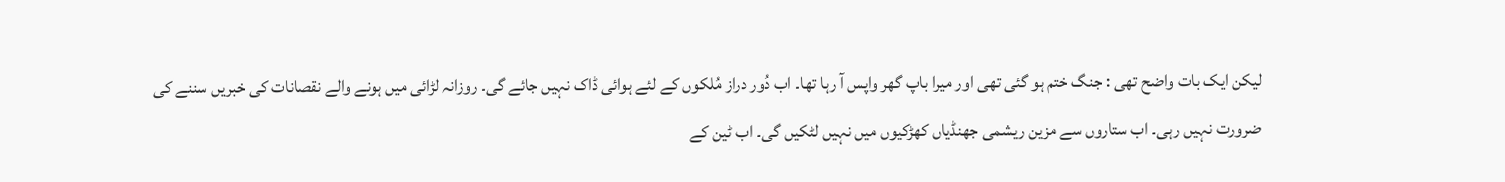لیکن ایک بات واضح تھی : جنگ ختم ہو گئی تھی اور میرا باپ گھر واپس آ رہا تھا۔ اب دُور دراز مُلکوں کے لئے ہوائی ڈاک نہیں جائے گی۔ روزانہ لڑائی میں ہونے والے نقصانات کی خبریں سننے کی ضرورت نہیں رہی۔ اب ستاروں سے مزین ریشمی جھنڈیاں کھڑکیوں میں نہیں لٹکیں گی۔ اب ٹین کے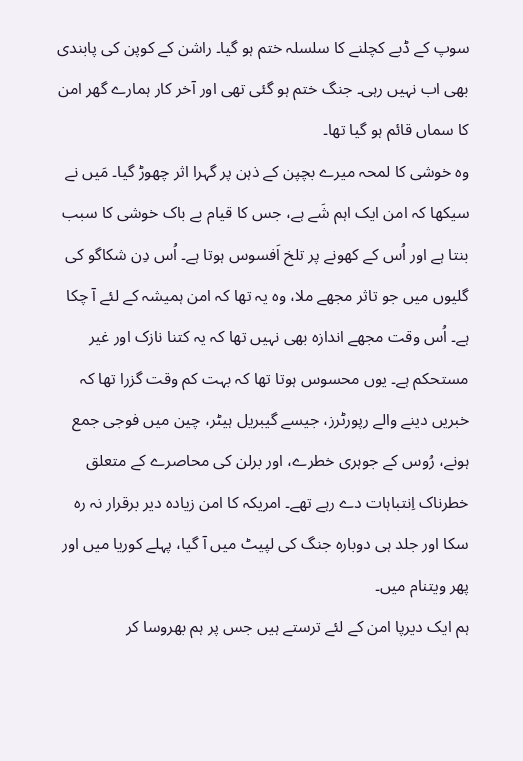سوپ کے ڈبے کچلنے کا سلسلہ ختم ہو گیا۔ راشن کے کوپن کی پابندی بھی اب نہیں رہی۔ جنگ ختم ہو گئی تھی اور آخر کار ہمارے گھر امن کا سماں قائم ہو گیا تھا۔
وہ خوشی کا لمحہ میرے بچپن کے ذہن پر گہرا اثر چھوڑ گیا۔ مَیں نے سیکھا کہ امن ایک اہم شَے ہے، جس کا قیام بے باک خوشی کا سبب بنتا ہے اور اُس کے کھونے پر تلخ اَفسوس ہوتا ہے۔ اُس دِن شکاگو کی گلیوں میں جو تاثر مجھے ملا، وہ یہ تھا کہ امن ہمیشہ کے لئے آ چکا ہے۔ اُس وقت مجھے اندازہ بھی نہیں تھا کہ یہ کتنا نازک اور غیر مستحکم ہے۔ یوں محسوس ہوتا تھا کہ بہت کم وقت گزرا تھا کہ خبریں دینے والے رپورٹرز، جیسے گیبریل ہیٹر، چین میں فوجی جمع ہونے، رُوس کے جوہری خطرے، اور برلن کی محاصرے کے متعلق خطرناک اِنتباہات دے رہے تھے۔ امریکہ کا امن زیادہ دیر برقرار نہ رہ سکا اور جلد ہی دوبارہ جنگ کی لپیٹ میں آ گیا، پہلے کوریا میں اور پھر ویتنام میں۔
ہم ایک دیرپا امن کے لئے ترستے ہیں جس پر ہم بھروسا کر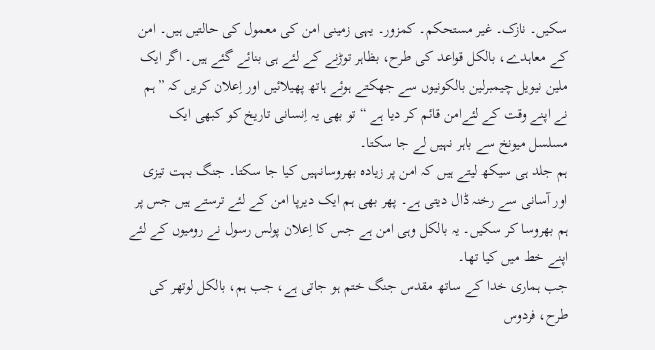سکیں۔ نازک۔ غیر مستحکم۔ کمزور۔ یہی زمینی امن کی معمول کی حالتیں ہیں۔ امن کے معاہدے، بالکل قواعد کی طرح، بظاہر توڑنے کے لئے ہی بنائے گئے ہیں۔ اگر ایک ملین نیویل چیمبرلین بالکونیوں سے جھکتے ہوئے ہاتھ پھیلائیں اور اِعلان کریں کہ ”ہم نے اپنے وقت کے لئےامن قائم کر دیا ہے “ تو بھی یہ اِنسانی تاریخ کو کبھی ایک مسلسل میونخ سے باہر نہیں لے جا سکتا۔
ہم جلد ہی سیکھ لیتے ہیں کہ امن پر زیادہ بھروسانہیں کیا جا سکتا۔ جنگ بہت تیزی اور آسانی سے رخنہ ڈال دیتی ہے۔ پھر بھی ہم ایک دیرپا امن کے لئے ترستے ہیں جس پر ہم بھروسا کر سکیں۔ یہ بالکل وہی امن ہے جس کا اِعلان پولس رسول نے رومیوں کے لئے اپنے خط میں کیا تھا۔
جب ہماری خدا کے ساتھ مقدس جنگ ختم ہو جاتی ہے، جب ہم، بالکل لوتھر کی طرح، فردوس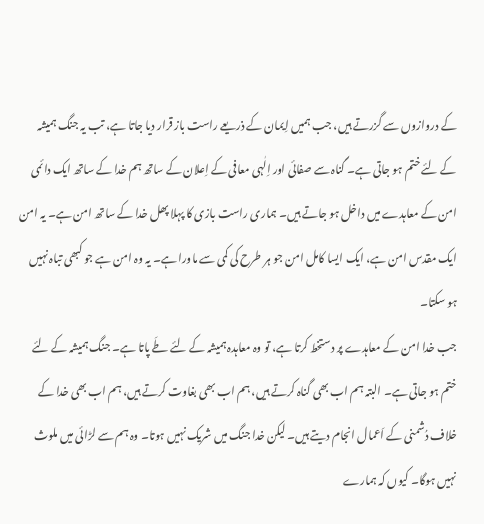کے دروازوں سے گزرتے ہیں، جب ہمیں اِیمان کے ذریعے راست باز قرار دیا جاتا ہے، تب یہ جنگ ہمیشہ کے لئے ختم ہو جاتی ہے۔ گناہ سے صفائی اور اِلٰہی معافی کے اِعلان کے ساتھ ہم خدا کے ساتھ ایک دائمی امن کے معاہدے میں داخل ہو جاتے ہیں۔ ہماری راست بازی کا پہلا پھل خدا کے ساتھ امن ہے۔ یہ امن ایک مقدس امن ہے، ایک ایسا کامل امن جو ہر طرح کی کمی سے ماورا ہے۔ یہ وہ امن ہے جو کبھی تباہ نہیں ہو سکتا۔
جب خدا امن کے معاہدے پر دستخط کرتا ہے، تو وہ معاہدہ ہمیشہ کے لئے طَے پاتا ہے۔ جنگ ہمیشہ کے لئے ختم ہو جاتی ہے۔ البتہ ہم اب بھی گناہ کرتے ہیں، ہم اب بھی بغاوت کرتے ہیں، ہم اب بھی خدا کے خلاف دُشمنی کے اَعمال انجام دیتے ہیں۔ لیکن خدا جنگ میں شریک نہیں ہوتا۔ وہ ہم سے لڑائی میں ملوث نہیں ہوگا۔ کیوں کہ ہمارے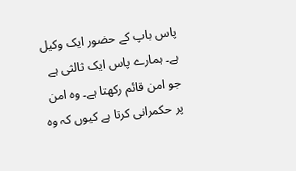پاس باپ کے حضور ایک وکیل ہے۔ ہمارے پاس ایک ثالثی ہے جو امن قائم رکھتا ہے۔ وہ امن پر حکمرانی کرتا ہے کیوں کہ وہ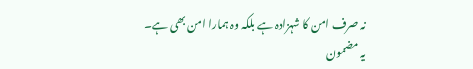نہ صرف امن کا شہزادہ ہے بلکہ وہ ہمارا امن بھی ہے۔
یہ مضمون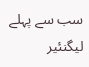سب سے پہلے لیگنئیر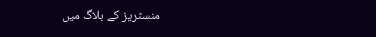منسٹریز کے بلاگ میں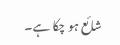شائع ہو چکا ہے۔